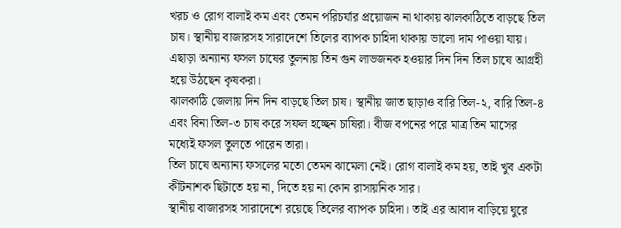খরচ ও রোগ বালাই কম এবং তেমন পরিচর্যার প্রয়োজন না থাকায় ঝালকাঠিতে বাড়ছে তিল চাষ। স্থানীয় বাজারসহ সারাদেশে তিলের ব্যাপক চাহিদা থাকায় ভালো দাম পাওয়া যায়। এছাড়া অন্যান্য ফসল চাষের তুলনায় তিন গুন লাভজনক হওয়ার দিন দিন তিল চাষে আগ্রহী হয়ে উঠছেন কৃষকরা।
ঝালকাঠি জেলায় দিন দিন বাড়ছে তিল চাষ। স্থানীয় জাত ছাড়াও বারি তিল-২, বারি তিল-৪ এবং বিনা তিল-৩ চাষ করে সফল হচ্ছেন চাষিরা। বীজ বপনের পরে মাত্র তিন মাসের মধ্যেই ফসল তুলতে পারেন তারা।
তিল চাষে অন্যান্য ফসলের মতো তেমন ঝামেলা নেই। রোগ বালাই কম হয়, তাই খুব একটা কীটনাশক ছিটাতে হয় না, দিতে হয় না কোন রাসায়নিক সার।
স্থানীয় বাজারসহ সারাদেশে রয়েছে তিলের ব্যাপক চাহিদা। তাই এর আবাদ বাড়িয়ে ঘুরে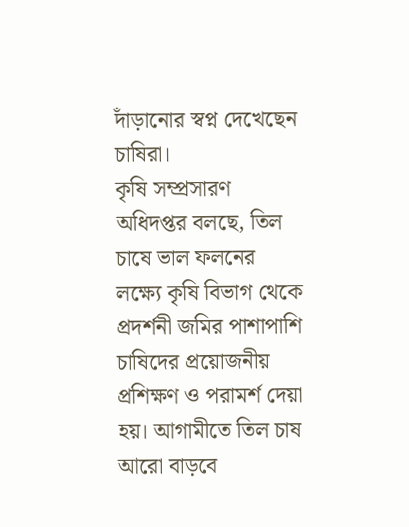দাঁড়ানোর স্বপ্ন দেখেছেন চাষিরা।
কৃষি সম্প্রসারণ অধিদপ্তর বলছে, তিল চাষে ভাল ফলনের লক্ষ্যে কৃষি বিভাগ থেকে প্রদর্শনী জমির পাশাপাশি চাষিদের প্রয়োজনীয় প্রশিক্ষণ ও পরামর্শ দেয়া হয়। আগামীতে তিল চাষ আরো বাড়বে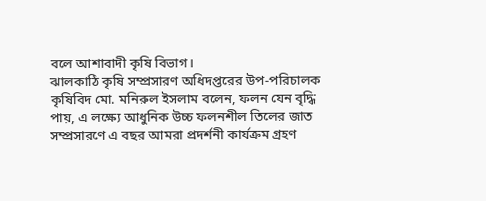বলে আশাবাদী কৃষি বিভাগ।
ঝালকাঠি কৃষি সম্প্রসারণ অধিদপ্তরের উপ-পরিচালক কৃষিবিদ মো. মনিরুল ইসলাম বলেন, ফলন যেন বৃদ্ধি পায়, এ লক্ষ্যে আধুনিক উচ্চ ফলনশীল তিলের জাত সম্প্রসারণে এ বছর আমরা প্রদর্শনী কার্যক্রম গ্রহণ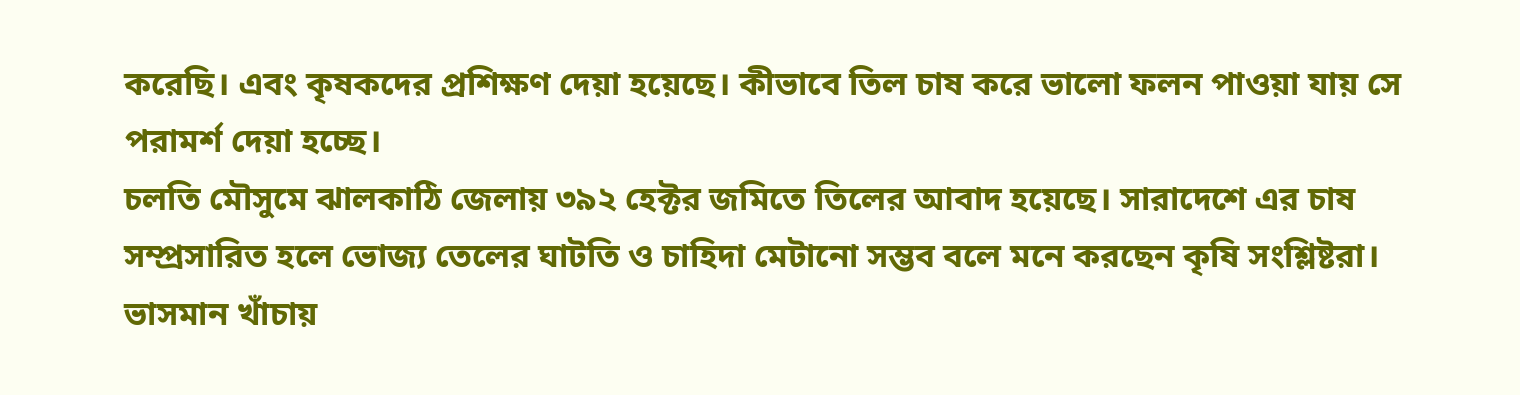করেছি। এবং কৃষকদের প্রশিক্ষণ দেয়া হয়েছে। কীভাবে তিল চাষ করে ভালো ফলন পাওয়া যায় সে পরামর্শ দেয়া হচ্ছে।
চলতি মৌসুমে ঝালকাঠি জেলায় ৩৯২ হেক্টর জমিতে তিলের আবাদ হয়েছে। সারাদেশে এর চাষ সম্প্রসারিত হলে ভোজ্য তেলের ঘাটতি ও চাহিদা মেটানো সম্ভব বলে মনে করছেন কৃষি সংশ্লিষ্টরা।
ভাসমান খাঁচায়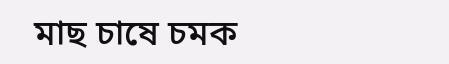মাছ চাষে চমক